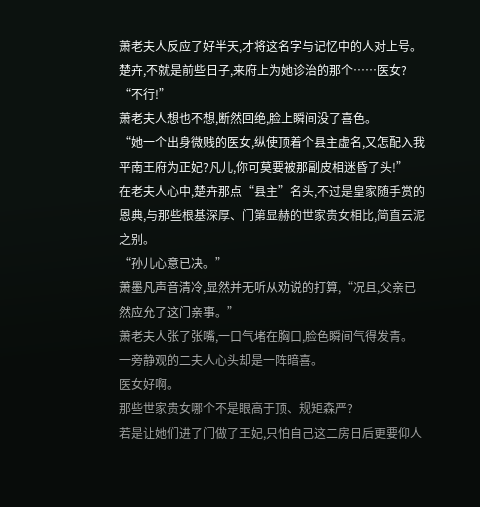萧老夫人反应了好半天,才将这名字与记忆中的人对上号。
楚卉,不就是前些日子,来府上为她诊治的那个……医女?
“不行!”
萧老夫人想也不想,断然回绝,脸上瞬间没了喜色。
“她一个出身微贱的医女,纵使顶着个县主虚名,又怎配入我平南王府为正妃?凡儿,你可莫要被那副皮相迷昏了头!”
在老夫人心中,楚卉那点“县主”名头,不过是皇家随手赏的恩典,与那些根基深厚、门第显赫的世家贵女相比,简直云泥之别。
“孙儿心意已决。”
萧墨凡声音清冷,显然并无听从劝说的打算,“况且,父亲已然应允了这门亲事。”
萧老夫人张了张嘴,一口气堵在胸口,脸色瞬间气得发青。
一旁静观的二夫人心头却是一阵暗喜。
医女好啊。
那些世家贵女哪个不是眼高于顶、规矩森严?
若是让她们进了门做了王妃,只怕自己这二房日后更要仰人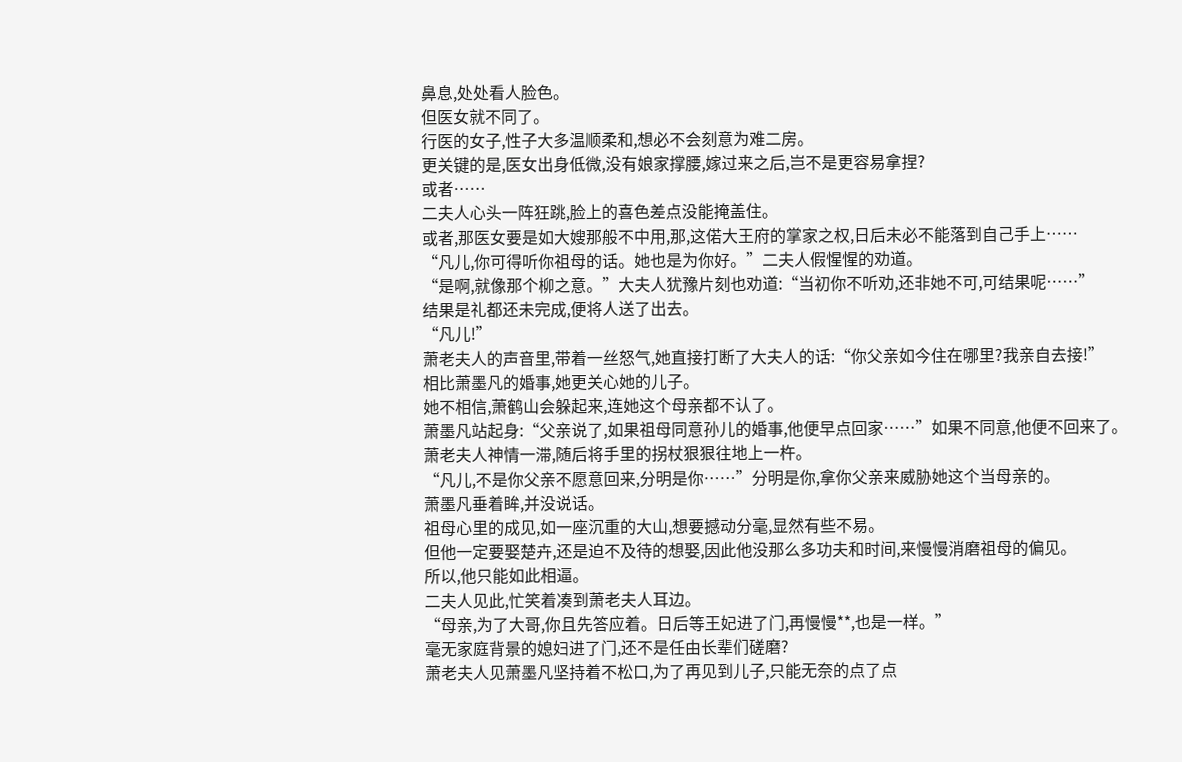鼻息,处处看人脸色。
但医女就不同了。
行医的女子,性子大多温顺柔和,想必不会刻意为难二房。
更关键的是,医女出身低微,没有娘家撑腰,嫁过来之后,岂不是更容易拿捏?
或者……
二夫人心头一阵狂跳,脸上的喜色差点没能掩盖住。
或者,那医女要是如大嫂那般不中用,那,这偌大王府的掌家之权,日后未必不能落到自己手上……
“凡儿,你可得听你祖母的话。她也是为你好。”二夫人假惺惺的劝道。
“是啊,就像那个柳之意。”大夫人犹豫片刻也劝道:“当初你不听劝,还非她不可,可结果呢……”
结果是礼都还未完成,便将人送了出去。
“凡儿!”
萧老夫人的声音里,带着一丝怒气,她直接打断了大夫人的话:“你父亲如今住在哪里?我亲自去接!”
相比萧墨凡的婚事,她更关心她的儿子。
她不相信,萧鹤山会躲起来,连她这个母亲都不认了。
萧墨凡站起身:“父亲说了,如果祖母同意孙儿的婚事,他便早点回家……”如果不同意,他便不回来了。
萧老夫人神情一滞,随后将手里的拐杖狠狠往地上一杵。
“凡儿,不是你父亲不愿意回来,分明是你……”分明是你,拿你父亲来威胁她这个当母亲的。
萧墨凡垂着眸,并没说话。
祖母心里的成见,如一座沉重的大山,想要撼动分毫,显然有些不易。
但他一定要娶楚卉,还是迫不及待的想娶,因此他没那么多功夫和时间,来慢慢消磨祖母的偏见。
所以,他只能如此相逼。
二夫人见此,忙笑着凑到萧老夫人耳边。
“母亲,为了大哥,你且先答应着。日后等王妃进了门,再慢慢**,也是一样。”
毫无家庭背景的媳妇进了门,还不是任由长辈们磋磨?
萧老夫人见萧墨凡坚持着不松口,为了再见到儿子,只能无奈的点了点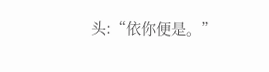头:“依你便是。”